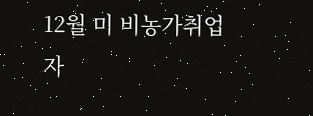12월 미 비농가취업자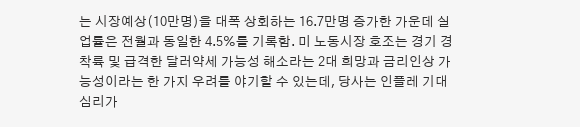는 시장예상(10만명)을 대폭 상회하는 16.7만명 증가한 가운데 실업률은 전월과 동일한 4.5%를 기록함. 미 노동시장 호조는 경기 경착륙 및 급격한 달러약세 가능성 해소라는 2대 희망과 금리인상 가능성이라는 한 가지 우려를 야기할 수 있는데, 당사는 인플레 기대심리가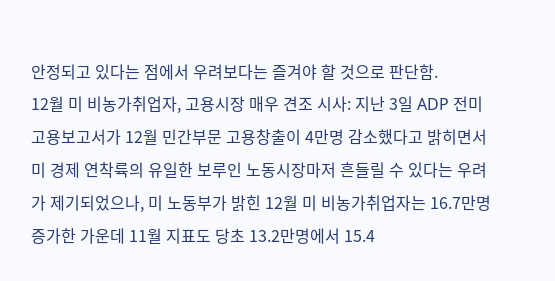안정되고 있다는 점에서 우려보다는 즐겨야 할 것으로 판단함.
12월 미 비농가취업자, 고용시장 매우 견조 시사: 지난 3일 ADP 전미 고용보고서가 12월 민간부문 고용창출이 4만명 감소했다고 밝히면서 미 경제 연착륙의 유일한 보루인 노동시장마저 흔들릴 수 있다는 우려가 제기되었으나, 미 노동부가 밝힌 12월 미 비농가취업자는 16.7만명 증가한 가운데 11월 지표도 당초 13.2만명에서 15.4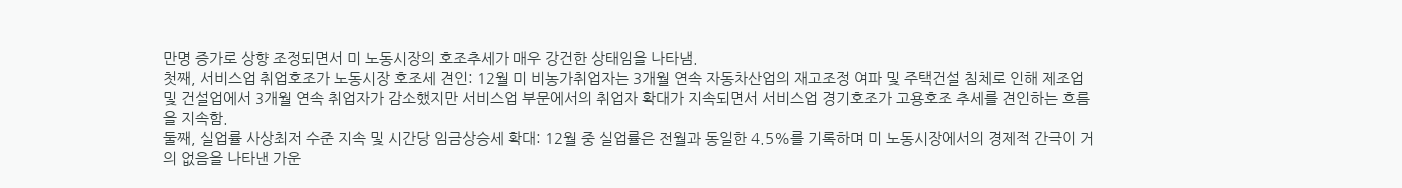만명 증가로 상향 조정되면서 미 노동시장의 호조추세가 매우 강건한 상태임을 나타냄.
첫째, 서비스업 취업호조가 노동시장 호조세 견인: 12월 미 비농가취업자는 3개월 연속 자동차산업의 재고조정 여파 및 주택건설 침체로 인해 제조업 및 건설업에서 3개월 연속 취업자가 감소했지만 서비스업 부문에서의 취업자 확대가 지속되면서 서비스업 경기호조가 고용호조 추세를 견인하는 흐름을 지속함.
둘째, 실업률 사상최저 수준 지속 및 시간당 임금상승세 확대: 12월 중 실업률은 전월과 동일한 4.5%를 기록하며 미 노동시장에서의 경제적 간극이 거의 없음을 나타낸 가운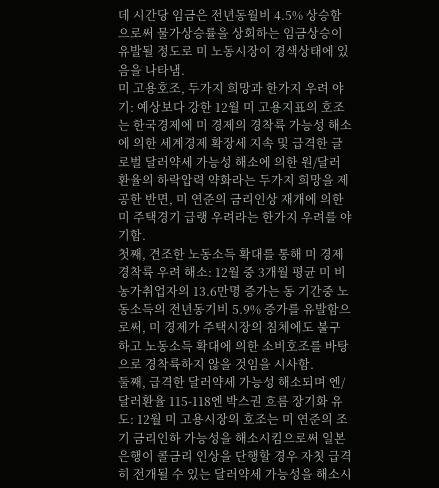데 시간당 임금은 전년동월비 4.5% 상승함으로써 물가상승률을 상회하는 임금상승이 유발될 정도로 미 노동시장이 경색상태에 있음을 나타냄.
미 고용호조, 두가지 희망과 한가지 우려 야기: 예상보다 강한 12월 미 고용지표의 호조는 한국경제에 미 경제의 경착륙 가능성 해소에 의한 세계경제 확장세 지속 및 급격한 글로벌 달러약세 가능성 해소에 의한 원/달러환율의 하락압력 약화라는 두가지 희망을 제공한 반면, 미 연준의 금리인상 재개에 의한 미 주택경기 급랭 우려라는 한가지 우려를 야기함.
첫째, 견조한 노동소득 확대를 통해 미 경제 경착륙 우려 해소: 12월 중 3개월 평균 미 비농가취업자의 13.6만명 증가는 동 기간중 노동소득의 전년동기비 5.9% 증가를 유발함으로써, 미 경제가 주택시장의 침체에도 불구하고 노동소득 확대에 의한 소비호조를 바탕으로 경착륙하지 않을 것임을 시사함.
둘째, 급격한 달러약세 가능성 해소되며 엔/달러환율 115-118엔 박스권 흐름 장기화 유도: 12월 미 고용시장의 호조는 미 연준의 조기 금리인하 가능성을 해소시킴으로써 일본은행이 콜금리 인상을 단행할 경우 자칫 급격히 전개될 수 있는 달러약세 가능성을 해소시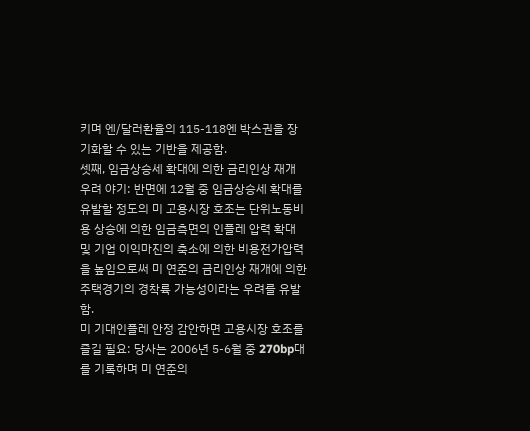키며 엔/달러환율의 115-118엔 박스권을 장기화할 수 있는 기반을 제공함.
셋째, 임금상승세 확대에 의한 금리인상 재개 우려 야기: 반면에 12월 중 임금상승세 확대를 유발할 정도의 미 고용시장 호조는 단위노동비용 상승에 의한 임금측면의 인플레 압력 확대 및 기업 이익마진의 축소에 의한 비용전가압력을 높임으로써 미 연준의 금리인상 재개에 의한 주택경기의 경착륙 가능성이라는 우려를 유발함.
미 기대인플레 안정 감안하면 고용시장 호조를 즐길 필요: 당사는 2006년 5-6월 중 270bp대를 기록하며 미 연준의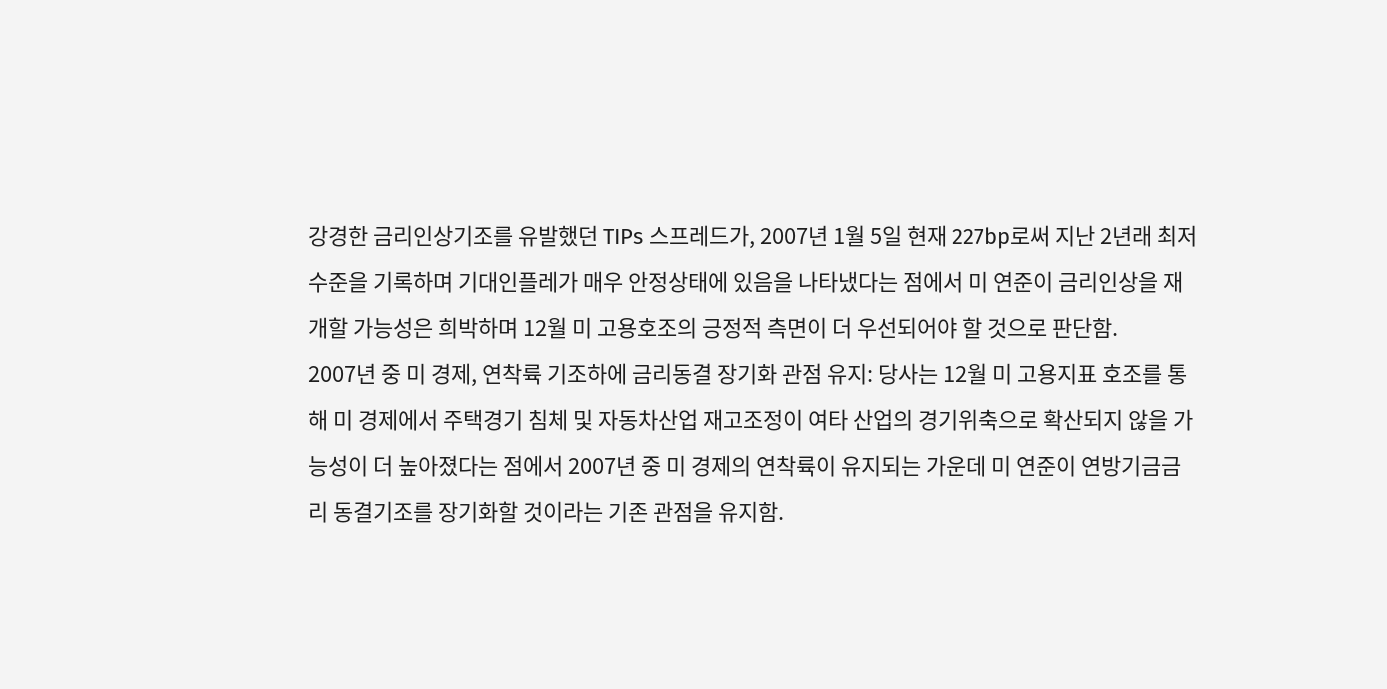강경한 금리인상기조를 유발했던 TIPs 스프레드가, 2007년 1월 5일 현재 227bp로써 지난 2년래 최저수준을 기록하며 기대인플레가 매우 안정상태에 있음을 나타냈다는 점에서 미 연준이 금리인상을 재개할 가능성은 희박하며 12월 미 고용호조의 긍정적 측면이 더 우선되어야 할 것으로 판단함.
2007년 중 미 경제, 연착륙 기조하에 금리동결 장기화 관점 유지: 당사는 12월 미 고용지표 호조를 통해 미 경제에서 주택경기 침체 및 자동차산업 재고조정이 여타 산업의 경기위축으로 확산되지 않을 가능성이 더 높아졌다는 점에서 2007년 중 미 경제의 연착륙이 유지되는 가운데 미 연준이 연방기금금리 동결기조를 장기화할 것이라는 기존 관점을 유지함.